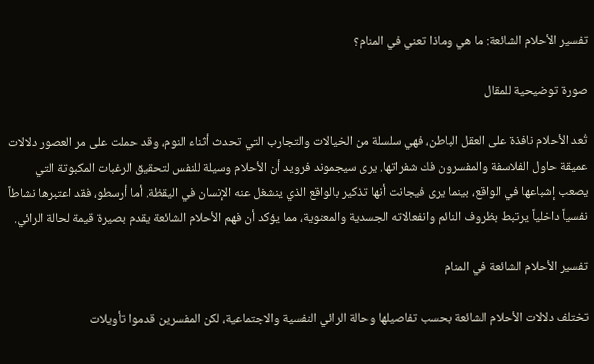تفسير الأحلام الشائعة: ما هي وماذا تعني في المنام؟

صورة توضيحية للمقال

تُعد الأحلام نافذة على العقل الباطن، فهي سلسلة من الخيالات والتجارب التي تحدث أثناء النوم، وقد حملت على مر العصور دلالات عميقة حاول الفلاسفة والمفسرون فك شفراتها. يرى سيجموند فرويد أن الأحلام وسيلة للنفس لتحقيق الرغبات المكبوتة التي يصعب إشباعها في الواقع، بينما يرى فيجانت أنها تذكير بالواقع الذي ينشغل عنه الإنسان في اليقظة. أما أرسطو، فقد اعتبرها نشاطاً نفسياً داخلياً يرتبط بظروف النائم وانفعالاته الجسدية والمعنوية، مما يؤكد أن فهم الأحلام الشائعة يقدم بصيرة قيمة لحالة الرائي.

تفسير الأحلام الشائعة في المنام

تختلف دلالات الأحلام الشائعة بحسب تفاصيلها وحالة الرائي النفسية والاجتماعية، لكن المفسرين قدموا تأويلات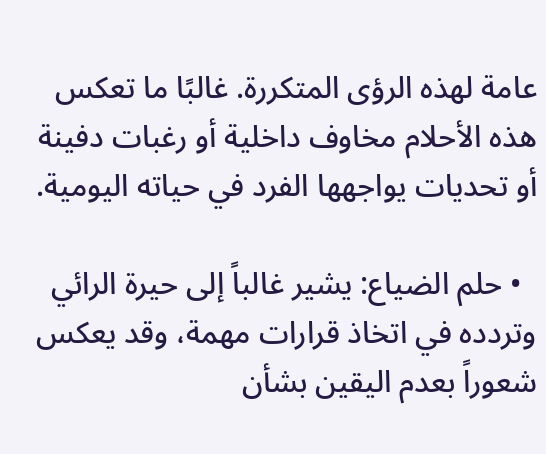عامة لهذه الرؤى المتكررة. غالبًا ما تعكس هذه الأحلام مخاوف داخلية أو رغبات دفينة أو تحديات يواجهها الفرد في حياته اليومية.

  • حلم الضياع: يشير غالباً إلى حيرة الرائي وتردده في اتخاذ قرارات مهمة، وقد يعكس شعوراً بعدم اليقين بشأن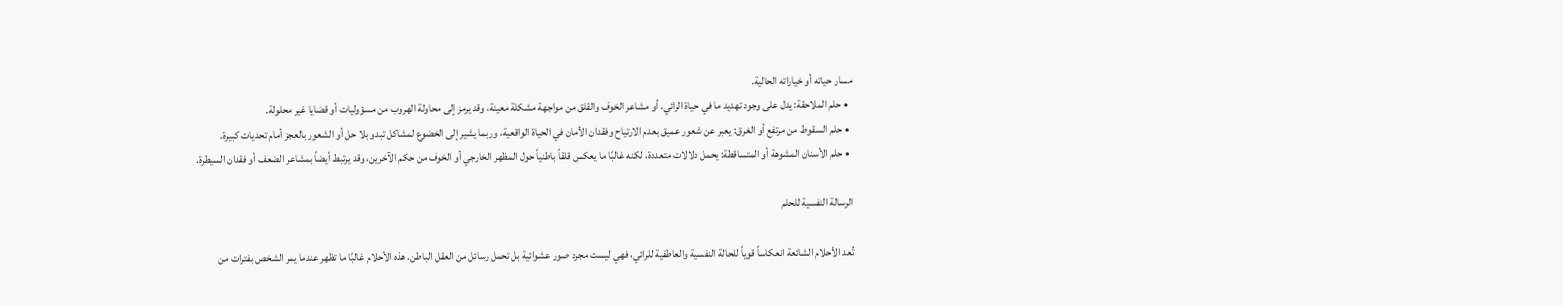مسار حياته أو خياراته الحالية.
  • حلم الملاحقة: يدل على وجود تهديد ما في حياة الرائي، أو مشاعر الخوف والقلق من مواجهة مشكلة معينة، وقد يرمز إلى محاولة الهروب من مسؤوليات أو قضايا غير محلولة.
  • حلم السقوط من مرتفع أو الغرق: يعبر عن شعور عميق بعدم الارتياح وفقدان الأمان في الحياة الواقعية، وربما يشير إلى الخضوع لمشاكل تبدو بلا حل أو الشعور بالعجز أمام تحديات كبيرة.
  • حلم الأسنان المشوهة أو المتساقطة: يحمل دلالات متعددة، لكنه غالبًا ما يعكس قلقاً باطنياً حول المظهر الخارجي أو الخوف من حكم الآخرين، وقد يرتبط أيضاً بمشاعر الضعف أو فقدان السيطرة.

الرسالة النفسية للحلم

تُعد الأحلام الشائعة انعكاساً قوياً للحالة النفسية والعاطفية للرائي، فهي ليست مجرد صور عشوائية بل تحمل رسائل من العقل الباطن. هذه الأحلام غالبًا ما تظهر عندما يمر الشخص بفترات من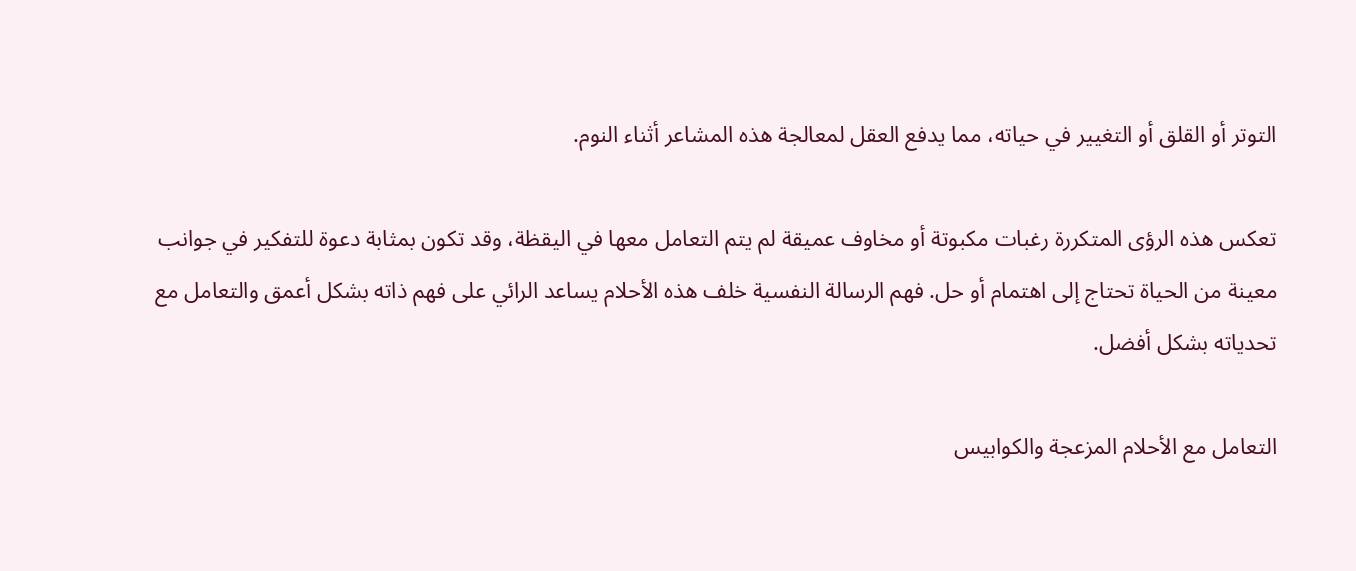التوتر أو القلق أو التغيير في حياته، مما يدفع العقل لمعالجة هذه المشاعر أثناء النوم.

تعكس هذه الرؤى المتكررة رغبات مكبوتة أو مخاوف عميقة لم يتم التعامل معها في اليقظة، وقد تكون بمثابة دعوة للتفكير في جوانب معينة من الحياة تحتاج إلى اهتمام أو حل. فهم الرسالة النفسية خلف هذه الأحلام يساعد الرائي على فهم ذاته بشكل أعمق والتعامل مع تحدياته بشكل أفضل.

التعامل مع الأحلام المزعجة والكوابيس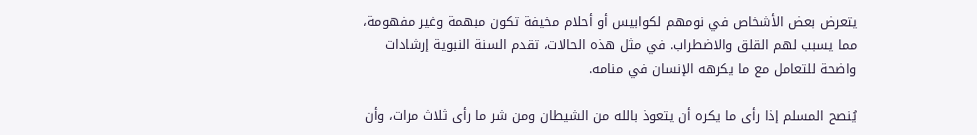يتعرض بعض الأشخاص في نومهم لكوابيس أو أحلام مخيفة تكون مبهمة وغير مفهومة، مما يسبب لهم القلق والاضطراب. في مثل هذه الحالات، تقدم السنة النبوية إرشادات واضحة للتعامل مع ما يكرهه الإنسان في منامه.

يُنصح المسلم إذا رأى ما يكره أن يتعوذ بالله من الشيطان ومن شر ما رأى ثلاث مرات، وأن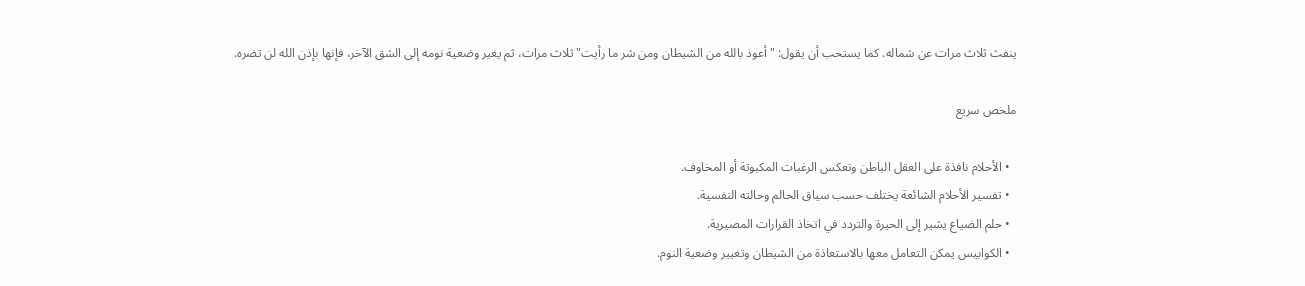ينفث ثلاث مرات عن شماله. كما يستحب أن يقول: "أعوذ بالله من الشيطان ومن شر ما رأيت" ثلاث مرات، ثم يغير وضعية نومه إلى الشق الآخر، فإنها بإذن الله لن تضره.

ملخص سريع

  • الأحلام نافذة على العقل الباطن وتعكس الرغبات المكبوتة أو المخاوف.
  • تفسير الأحلام الشائعة يختلف حسب سياق الحالم وحالته النفسية.
  • حلم الضياع يشير إلى الحيرة والتردد في اتخاذ القرارات المصيرية.
  • الكوابيس يمكن التعامل معها بالاستعاذة من الشيطان وتغيير وضعية النوم.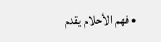• فهم الأحلام يقدم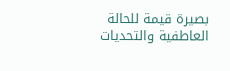بصيرة قيمة للحالة العاطفية والتحديات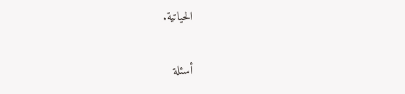الحياتية.

أسئلة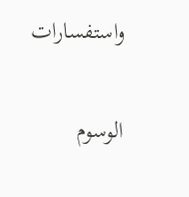واستفسارات

الوسوم